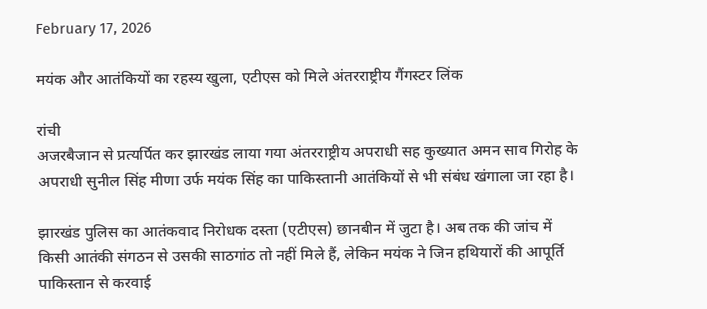February 17, 2026

मयंक और आतंकियों का रहस्य खुला, एटीएस को मिले अंतरराष्ट्रीय गैंगस्टर लिंक

रांची
अजरबैजान से प्रत्यर्पित कर झारखंड लाया गया अंतरराष्ट्रीय अपराधी सह कुख्यात अमन साव गिरोह के अपराधी सुनील सिंह मीणा उर्फ मयंक सिंह का पाकिस्तानी आतंकियों से भी संबंध खंगाला जा रहा है।

झारखंड पुलिस का आतंकवाद निरोधक दस्ता (एटीएस) छानबीन में जुटा है। अब तक की जांच में किसी आतंकी संगठन से उसकी साठगांठ तो नहीं मिले हैं, लेकिन मयंक ने जिन हथियारों की आपूर्ति पाकिस्तान से करवाई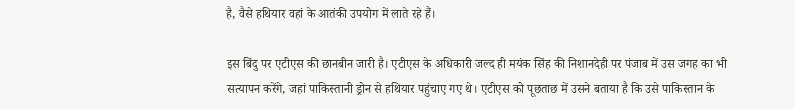है, वैसे हथियार वहां के आतंकी उपयोग में लाते रहे हैं।

इस बिंदु पर एटीएस की छानबीन जारी है। एटीएस के अधिकारी जल्द ही मयंक सिंह की निशानदेही पर पंजाब में उस जगह का भी सत्यापन करेंगे, जहां पाकिस्तानी ड्रोन से हथियार पहुंचाए गए थे। एटीएस को पूछताछ में उसने बताया है कि उसे पाकिस्तान के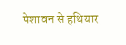पेशावन से हथियार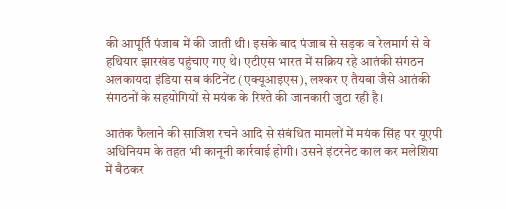की आपूर्ति पंजाब में की जाती थी। इसके बाद पंजाब से सड़क व रेलमार्ग से वे हथियार झारखंड पहुंचाए गए थे। एटीएस भारत में सक्रिय रहे आतंकी संगठन अलकायदा इंडिया सब कंटिनेंट (एक्यूआइएस), लश्कर ए तैयबा जैसे आतंकी संगठनों के सहयोगियों से मयंक के रिश्ते की जानकारी जुटा रही है।

आतंक फैलाने की साजिश रचने आदि से संबंधित मामलों में मयंक सिंह पर यूएपी अधिनियम के तहत भी कानूनी कार्रवाई होगी। उसने इंटरनेट काल कर मलेशिया में बैठकर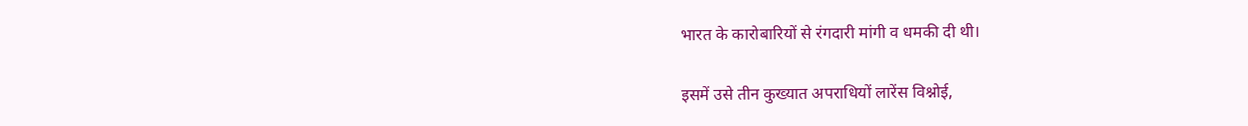भारत के कारोबारियों से रंगदारी मांगी व धमकी दी थी।

इसमें उसे तीन कुख्यात अपराधियों लारेंस विश्नोई,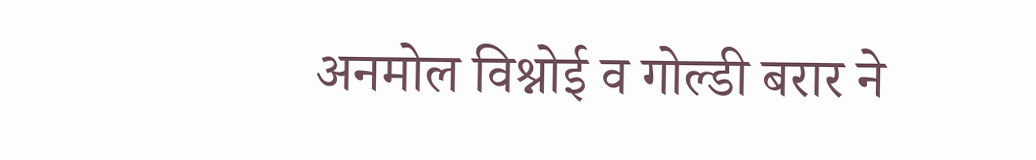अनमोल विश्नोई व गोल्डी बरार ने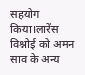सहयोग किया।लारेंस विश्नोई को अमन साव के अन्य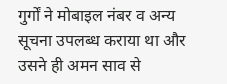गुर्गों ने मोबाइल नंबर व अन्य सूचना उपलब्ध कराया था और उसने ही अमन साव से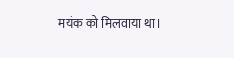मयंक को मिलवाया था।